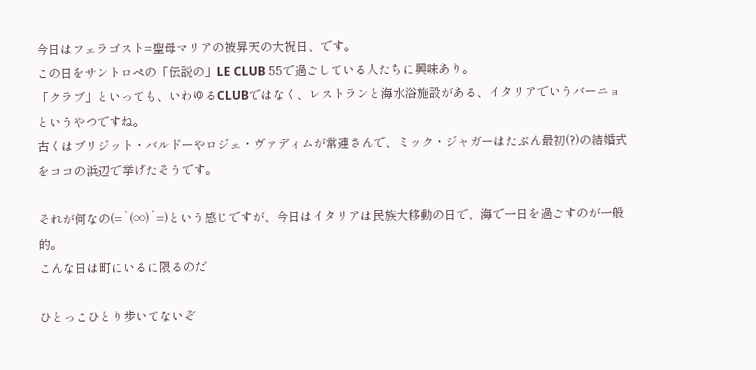今日はフェラゴスト=聖母マリアの被昇天の大祝日、です。
この日をサントロペの「伝説の」LE CLUB 55で過ごしている人たちに興味あり。
「クラブ」といっても、いわゆるCLUBではなく、レストランと海水浴施設がある、イタリアでいうバーニョというやつですね。
古くはブリジット・バルドーやロジェ・ヴァディムが常連さんで、ミック・ジャガーはたぶん最初(?)の結婚式をココの浜辺で挙げたそうです。

それが何なの(=`(∞)´=)という感じですが、今日はイタリアは民族大移動の日で、海で一日を過ごすのが一般的。
こんな日は町にいるに限るのだ

ひとっこひとり歩いてないぞ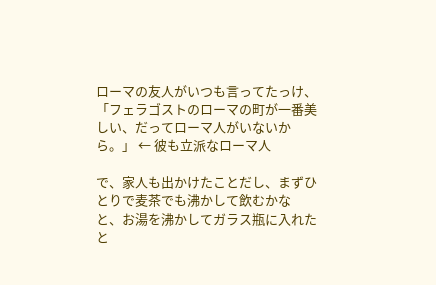ローマの友人がいつも言ってたっけ、「フェラゴストのローマの町が一番美しい、だってローマ人がいないから。」 ← 彼も立派なローマ人

で、家人も出かけたことだし、まずひとりで麦茶でも沸かして飲むかな
と、お湯を沸かしてガラス瓶に入れたと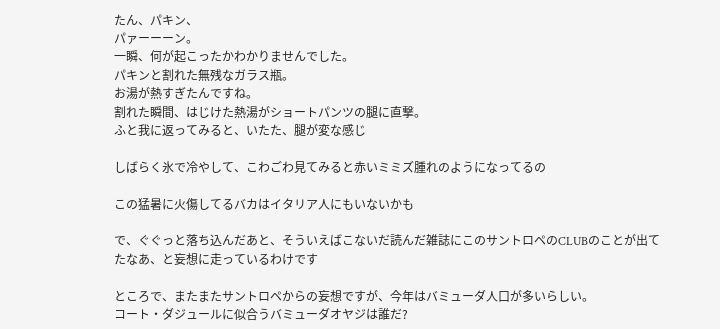たん、パキン、
パァーーーン。
一瞬、何が起こったかわかりませんでした。
パキンと割れた無残なガラス瓶。
お湯が熱すぎたんですね。
割れた瞬間、はじけた熱湯がショートパンツの腿に直撃。
ふと我に返ってみると、いたた、腿が変な感じ

しばらく氷で冷やして、こわごわ見てみると赤いミミズ腫れのようになってるの

この猛暑に火傷してるバカはイタリア人にもいないかも

で、ぐぐっと落ち込んだあと、そういえばこないだ読んだ雑誌にこのサントロペのCLUBのことが出てたなあ、と妄想に走っているわけです

ところで、またまたサントロペからの妄想ですが、今年はバミューダ人口が多いらしい。
コート・ダジュールに似合うバミューダオヤジは誰だ?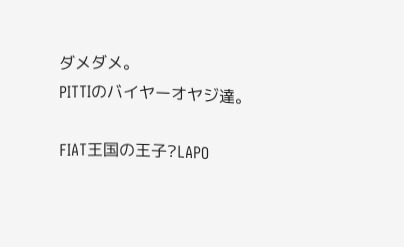ダメダメ。
PITTIのバイヤーオヤジ達。

FIAT王国の王子?LAPO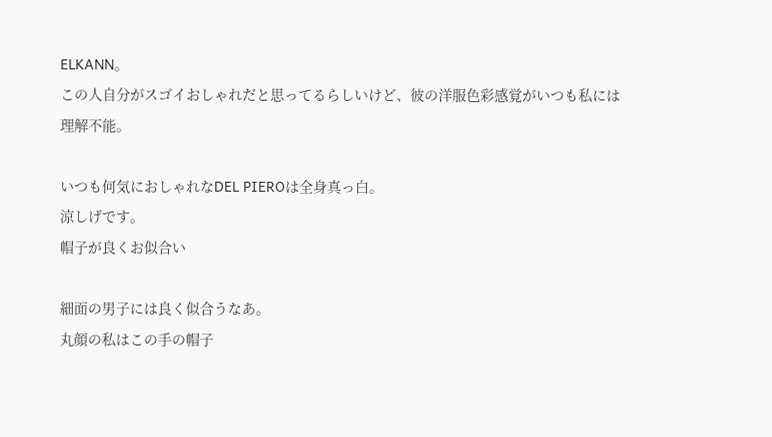ELKANN。
この人自分がスゴイおしゃれだと思ってるらしいけど、彼の洋服色彩感覚がいつも私には理解不能。

いつも何気におしゃれなDEL PIEROは全身真っ白。
涼しげです。
帽子が良くお似合い

細面の男子には良く似合うなあ。
丸顔の私はこの手の帽子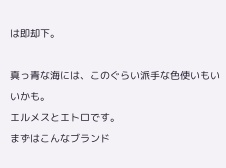は即却下。

真っ青な海には、このぐらい派手な色使いもいいかも。
エルメスとエトロです。
まずはこんなブランド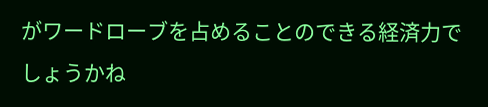がワードローブを占めることのできる経済力でしょうかね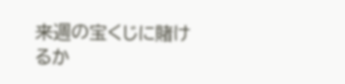来週の宝くじに賭けるか